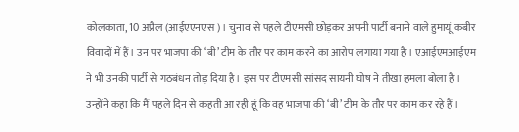कोलकाता, 10 अप्रैल (आईएएनएस)। चुनाव से पहले टीएमसी छोड़कर अपनी पार्टी बनाने वाले हुमायूं कबीर विवादों में हैं। उन पर भाजपा की ‘बी’ टीम के तौर पर काम करने का आरोप लगाया गया है। एआईएमआईएम ने भी उनकी पार्टी से गठबंधन तोड़ दिया है। इस पर टीएमसी सांसद सायनी घोष ने तीखा हमला बोला है।
उन्होंने कहा कि मैं पहले दिन से कहती आ रही हूं कि वह भाजपा की ‘बी’ टीम के तौर पर काम कर रहे हैं।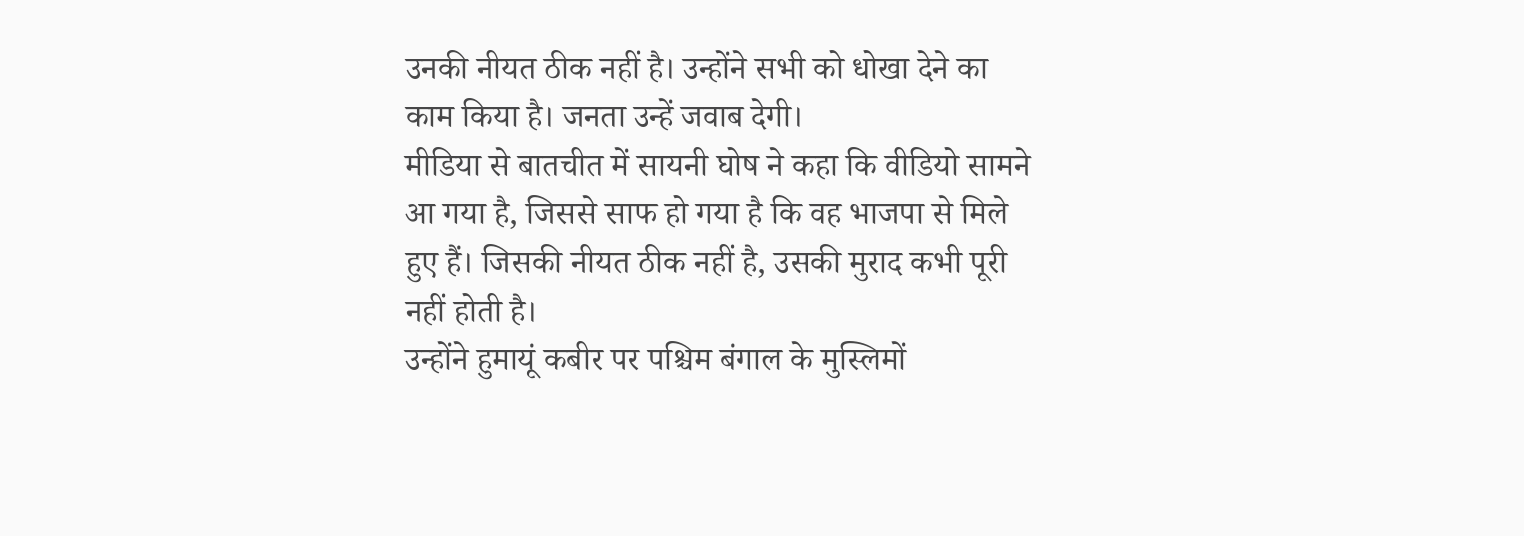उनकी नीयत ठीक नहीं है। उन्होंने सभी को धोखा देने का काम किया है। जनता उन्हें जवाब देगी।
मीडिया से बातचीत में सायनी घोष ने कहा कि वीडियो सामने आ गया है, जिससे साफ हो गया है कि वह भाजपा से मिले हुए हैं। जिसकी नीयत ठीक नहीं है, उसकी मुराद कभी पूरी नहीं होती है।
उन्होंने हुमायूं कबीर पर पश्चिम बंगाल के मुस्लिमों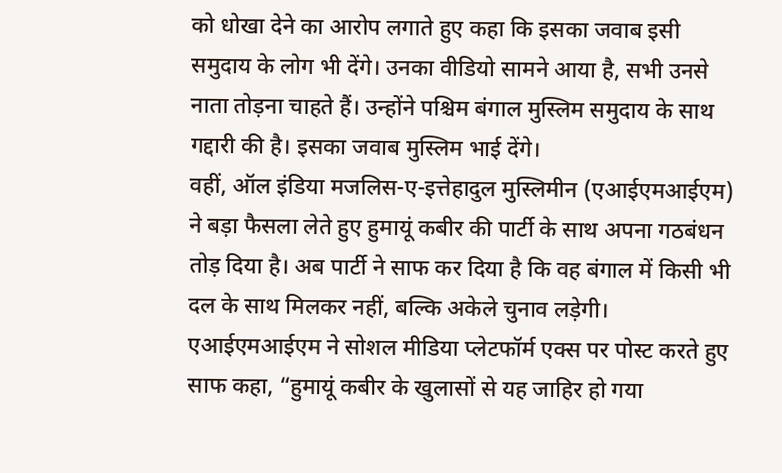को धोखा देने का आरोप लगाते हुए कहा कि इसका जवाब इसी समुदाय के लोग भी देंगे। उनका वीडियो सामने आया है, सभी उनसे नाता तोड़ना चाहते हैं। उन्होंने पश्चिम बंगाल मुस्लिम समुदाय के साथ गद्दारी की है। इसका जवाब मुस्लिम भाई देंगे।
वहीं, ऑल इंडिया मजलिस-ए-इत्तेहादुल मुस्लिमीन (एआईएमआईएम) ने बड़ा फैसला लेते हुए हुमायूं कबीर की पार्टी के साथ अपना गठबंधन तोड़ दिया है। अब पार्टी ने साफ कर दिया है कि वह बंगाल में किसी भी दल के साथ मिलकर नहीं, बल्कि अकेले चुनाव लड़ेगी।
एआईएमआईएम ने सोशल मीडिया प्लेटफॉर्म एक्स पर पोस्ट करते हुए साफ कहा, “हुमायूं कबीर के खुलासों से यह जाहिर हो गया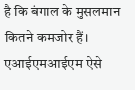है कि बंगाल के मुसलमान कितने कमजोर हैं। एआईएमआईएम ऐसे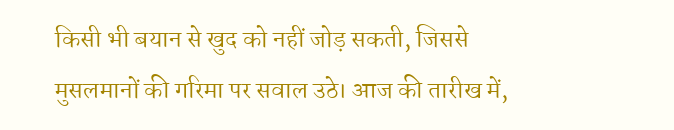किसी भी बयान से खुद को नहीं जोड़ सकती, जिससे मुसलमानों की गरिमा पर सवाल उठे। आज की तारीख में,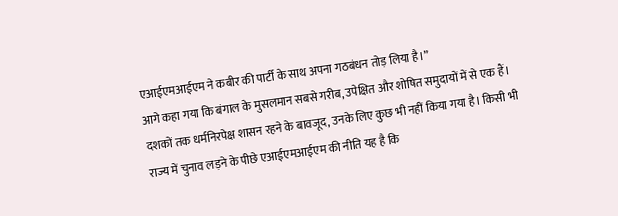एआईएमआईएम ने कबीर की पार्टी के साथ अपना गठबंधन तोड़ लिया है।”
आगे कहा गया कि बंगाल के मुसलमान सबसे गरीब, उपेक्षित और शोषित समुदायों में से एक हैं। दशकों तक धर्मनिरपेक्ष शासन रहने के बावजूद, उनके लिए कुछ भी नहीं किया गया है। किसी भी राज्य में चुनाव लड़ने के पीछे एआईएमआईएम की नीति यह है कि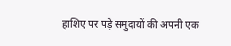हाशिए पर पड़े समुदायों की अपनी एक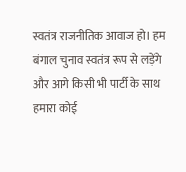स्वतंत्र राजनीतिक आवाज हो। हम बंगाल चुनाव स्वतंत्र रूप से लड़ेंगे और आगे किसी भी पार्टी के साथ हमारा कोई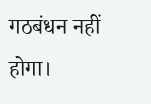गठबंधन नहीं होगा।